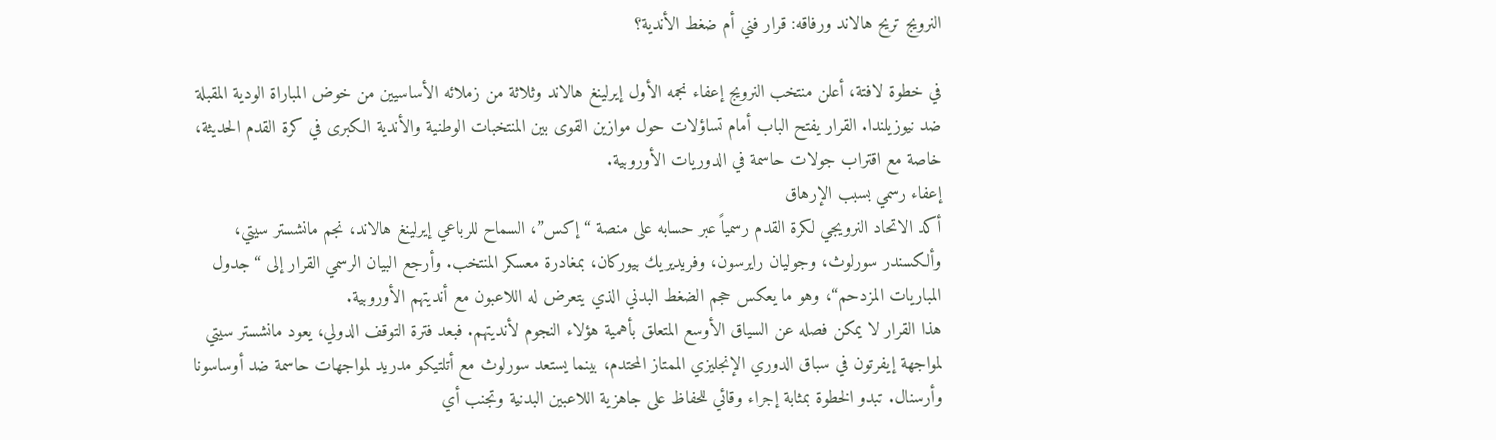النرويج تريح هالاند ورفاقه: قرار فني أم ضغط الأندية؟

في خطوة لافتة، أعلن منتخب النرويج إعفاء نجمه الأول إيرلينغ هالاند وثلاثة من زملائه الأساسيين من خوض المباراة الودية المقبلة ضد نيوزيلندا. القرار يفتح الباب أمام تساؤلات حول موازين القوى بين المنتخبات الوطنية والأندية الكبرى في كرة القدم الحديثة، خاصة مع اقتراب جولات حاسمة في الدوريات الأوروبية.
إعفاء رسمي بسبب الإرهاق
أكد الاتحاد النرويجي لكرة القدم رسمياً عبر حسابه على منصة “إكس”، السماح للرباعي إيرلينغ هالاند، نجم مانشستر سيتي، وألكسندر سورلوث، وجوليان رايرسون، وفريديريك بيوركان، بمغادرة معسكر المنتخب. وأرجع البيان الرسمي القرار إلى “جدول المباريات المزدحم“، وهو ما يعكس حجم الضغط البدني الذي يتعرض له اللاعبون مع أنديتهم الأوروبية.
هذا القرار لا يمكن فصله عن السياق الأوسع المتعلق بأهمية هؤلاء النجوم لأنديتهم. فبعد فترة التوقف الدولي، يعود مانشستر سيتي لمواجهة إيفرتون في سباق الدوري الإنجليزي الممتاز المحتدم، بينما يستعد سورلوث مع أتلتيكو مدريد لمواجهات حاسمة ضد أوساسونا وأرسنال. تبدو الخطوة بمثابة إجراء وقائي للحفاظ على جاهزية اللاعبين البدنية وتجنب أي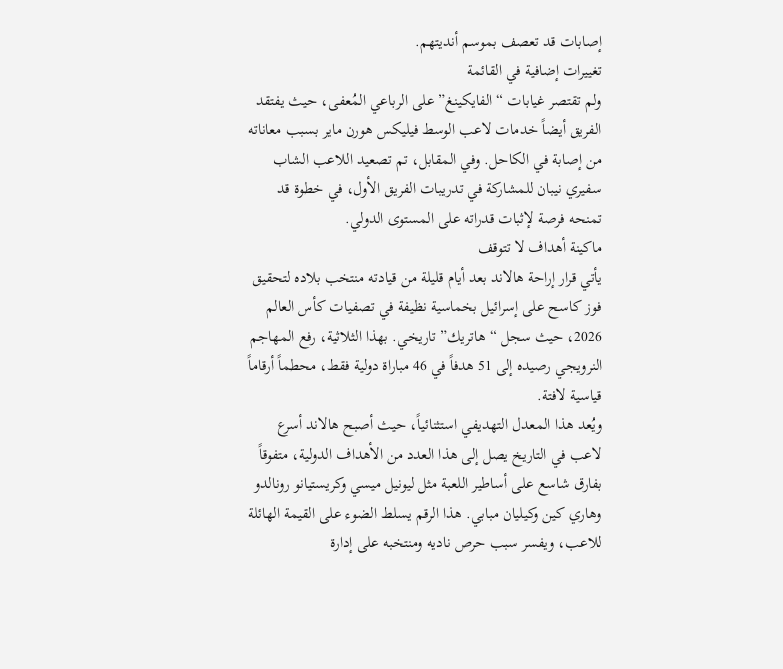إصابات قد تعصف بموسم أنديتهم.
تغييرات إضافية في القائمة
ولم تقتصر غيابات “الفايكينغ” على الرباعي المُعفى، حيث يفتقد الفريق أيضاً خدمات لاعب الوسط فيليكس هورن ماير بسبب معاناته من إصابة في الكاحل. وفي المقابل، تم تصعيد اللاعب الشاب سفيري نيبان للمشاركة في تدريبات الفريق الأول، في خطوة قد تمنحه فرصة لإثبات قدراته على المستوى الدولي.
ماكينة أهداف لا تتوقف
يأتي قرار إراحة هالاند بعد أيام قليلة من قيادته منتخب بلاده لتحقيق فوز كاسح على إسرائيل بخماسية نظيفة في تصفيات كأس العالم 2026، حيث سجل “هاتريك” تاريخي. بهذا الثلاثية، رفع المهاجم النرويجي رصيده إلى 51 هدفاً في 46 مباراة دولية فقط، محطماً أرقاماً قياسية لافتة.
ويُعد هذا المعدل التهديفي استثنائياً، حيث أصبح هالاند أسرع لاعب في التاريخ يصل إلى هذا العدد من الأهداف الدولية، متفوقاً بفارق شاسع على أساطير اللعبة مثل ليونيل ميسي وكريستيانو رونالدو وهاري كين وكيليان مبابي. هذا الرقم يسلط الضوء على القيمة الهائلة للاعب، ويفسر سبب حرص ناديه ومنتخبه على إدارة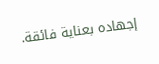إجهاده بعناية فائقة.